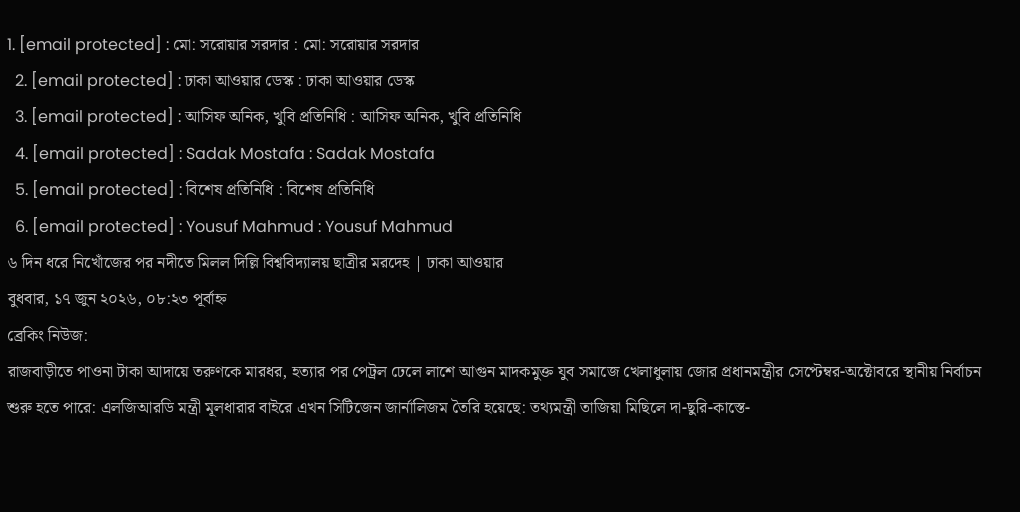1. [email protected] : মো: সরোয়ার সরদার : মো: সরোয়ার সরদার
  2. [email protected] : ঢাকা আওয়ার ডেস্ক : ঢাকা আওয়ার ডেস্ক
  3. [email protected] : আসিফ অনিক, খুবি প্রতিনিধি : আসিফ অনিক, খুবি প্রতিনিধি
  4. [email protected] : Sadak Mostafa : Sadak Mostafa
  5. [email protected] : বিশেষ প্রতিনিধি : বিশেষ প্রতিনিধি
  6. [email protected] : Yousuf Mahmud : Yousuf Mahmud
৬ দিন ধরে নিখোঁজের পর নদীতে মিলল দিল্লি বিশ্ববিদ্যালয় ছাত্রীর মরদেহ | ঢাকা আওয়ার
বুধবার, ১৭ জুন ২০২৬, ০৮:২৩ পূর্বাহ্ন
ব্রেকিং নিউজ:
রাজবাড়ীতে পাওনা টাকা আদায়ে তরুণকে মারধর, হত্যার পর পেট্রল ঢেলে লাশে আগুন মাদকমুক্ত যুব সমাজে খেলাধুলায় জোর প্রধানমন্ত্রীর সেপ্টেম্বর-অক্টোবরে স্থানীয় নির্বাচন শুরু হতে পারে: এলজিআরডি মন্ত্রী মূলধারার বাইরে এখন সিটিজেন জার্নালিজম তৈরি হয়েছে: তথ্যমন্ত্রী তাজিয়া মিছিলে দা-ছুরি-কাস্তে-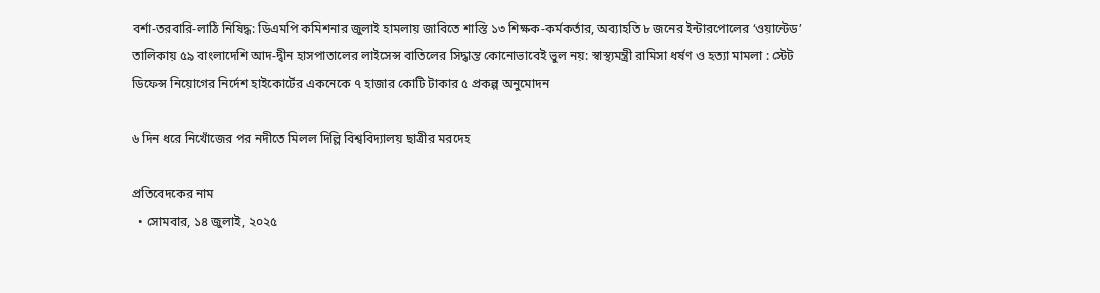বর্শা-তরবারি-লাঠি নিষিদ্ধ: ডিএমপি কমিশনার জুলাই হামলায় জাবিতে শাস্তি ১৩ শিক্ষক-কর্মকর্তার, অব্যাহতি ৮ জনের ইন্টারপোলের ‘ওয়ান্টেড’ তালিকায় ৫৯ বাংলাদেশি আদ-দ্বীন হাসপাতালের লাইসেন্স বাতিলের সিদ্ধান্ত কোনোভাবেই ভুল নয়: স্বাস্থ্যমন্ত্রী রামিসা ধর্ষণ ও হত্যা মামলা : স্টেট ডিফেন্স নিয়োগের নির্দেশ হাইকোর্টের একনেকে ৭ হাজার কোটি টাকার ৫ প্রকল্প অনুমোদন

৬ দিন ধরে নিখোঁজের পর নদীতে মিলল দিল্লি বিশ্ববিদ্যালয় ছাত্রীর মরদেহ

প্রতিবেদকের নাম
  • সোমবার, ১৪ জুলাই, ২০২৫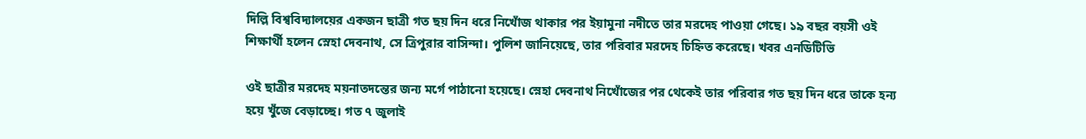দিল্লি বিশ্ববিদ্যালয়ের একজন ছাত্রী গত ছয় দিন ধরে নিখোঁজ থাকার পর ইয়ামুনা নদীতে তার মরদেহ পাওয়া গেছে। ১৯ বছর বয়সী ওই শিক্ষার্থী হলেন স্নেহা দেবনাথ, সে ত্রিপুরার বাসিন্দা। পুলিশ জানিয়েছে, তার পরিবার মরদেহ চিহ্নিত করেছে। খবর এনডিটিভি

ওই ছাত্রীর মরদেহ ময়নাতদন্তের জন্য মর্গে পাঠানো হয়েছে। স্নেহা দেবনাথ নিখোঁজের পর থেকেই তার পরিবার গত ছয় দিন ধরে তাকে হন্য হয়ে খুঁজে বেড়াচ্ছে। গত ৭ জুলাই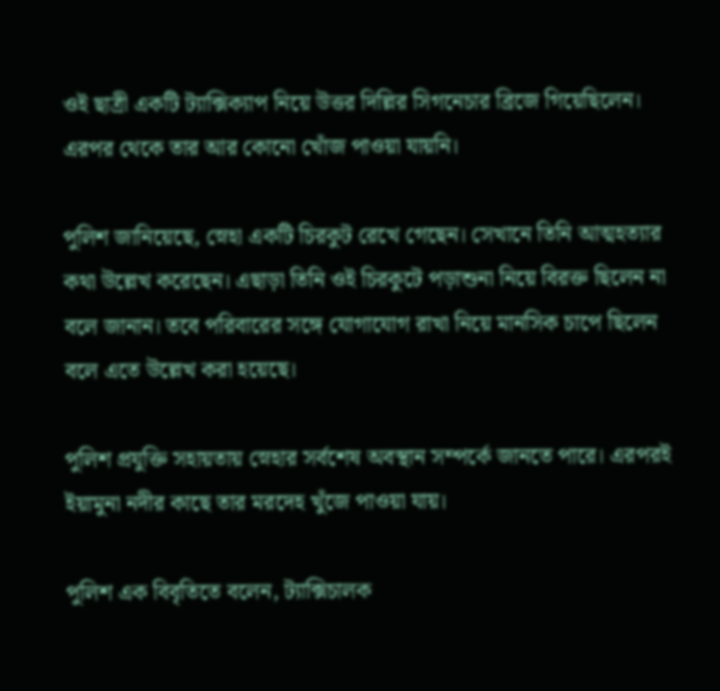ওই ছাত্রী একটি ট্যাক্সিক্যাপ নিয়ে উত্তর দিল্লির সিগনেচার ব্রিজে গিয়েছিলেন। এরপর থেকে তার আর কোনো খোঁজ পাওয়া যায়নি।

পুলিশ জানিয়েছে, স্নেহা একটি চিরকুট রেখে গেছেন। সেখানে তিনি আত্মহত্যার কথা উল্লেখ করেছেন। এছাড়া তিনি ওই চিরকুটে পড়াশুনা নিয়ে বিরক্ত ছিলেন না বলে জানান। তবে পরিবারের সঙ্গে যোগাযোগ রাখা নিয়ে মানসিক চাপে ছিলেন বলে এতে উল্লেখ করা হয়েছে।

পুলিশ প্রযুক্তি সহায়তায় স্নেহার সর্বশেষ অবস্থান সম্পর্কে জানতে পারে। এরপরই ইয়ামুনা নদীর কাছে তার মরদেহ খুঁজে পাওয়া যায়।

পুলিশ এক বিবৃতিতে বলেন, ট্যাক্সিচালক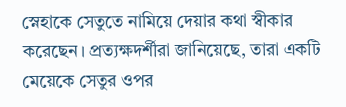স্নেহাকে সেতুতে নামিয়ে দেয়ার কথা স্বীকার করেছেন। প্রত্যক্ষদর্শীরা জানিয়েছে, তারা একটি মেয়েকে সেতুর ওপর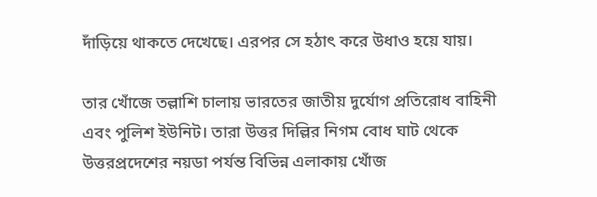দাঁড়িয়ে থাকতে দেখেছে। এরপর সে হঠাৎ করে উধাও হয়ে যায়।

তার খোঁজে তল্লাশি চালায় ভারতের জাতীয় দুর্যোগ প্রতিরোধ বাহিনী এবং পুলিশ ইউনিট। তারা উত্তর দিল্লির নিগম বোধ ঘাট থেকে উত্তরপ্রদেশের নয়ডা পর্যন্ত বিভিন্ন এলাকায় খোঁজ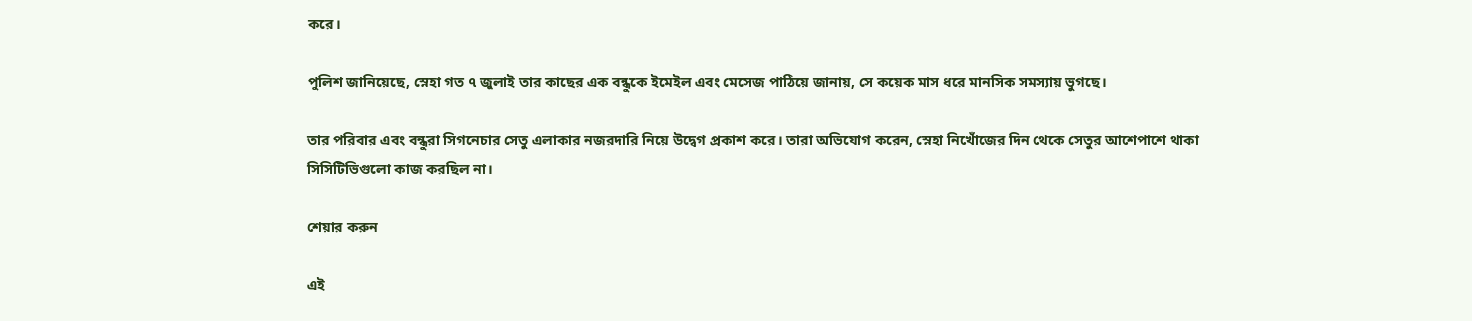করে।

পুলিশ জানিয়েছে, স্নেহা গত ৭ জুলাই তার কাছের এক বন্ধুকে ইমেইল এবং মেসেজ পাঠিয়ে জানায়, সে কয়েক মাস ধরে মানসিক সমস্যায় ভুগছে।

তার পরিবার এবং বন্ধুরা সিগনেচার সেতু এলাকার নজরদারি নিয়ে উদ্বেগ প্রকাশ করে। তারা অভিযোগ করেন, স্নেহা নিখোঁজের দিন থেকে সেতুর আশেপাশে থাকা সিসিটিভিগুলো কাজ করছিল না।

শেয়ার করুন

এই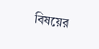বিষয়ের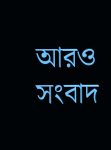আরও সংবাদ